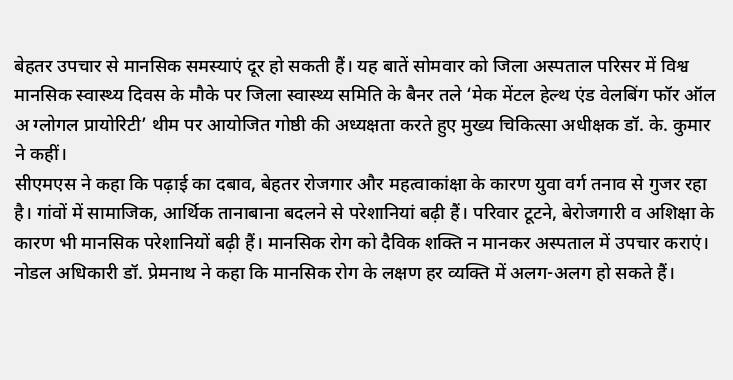बेहतर उपचार से मानसिक समस्याएं दूर हो सकती हैं। यह बातें सोमवार को जिला अस्पताल परिसर में विश्व मानसिक स्वास्थ्य दिवस के मौके पर जिला स्वास्थ्य समिति के बैनर तले ‘मेक मेंटल हेल्थ एंड वेलबिंग फॉर ऑल अ ग्लोगल प्रायोरिटी’ थीम पर आयोजित गोष्ठी की अध्यक्षता करते हुए मुख्य चिकित्सा अधीक्षक डॉ. के. कुमार ने कहीं।
सीएमएस ने कहा कि पढ़ाई का दबाव, बेहतर रोजगार और महत्वाकांक्षा के कारण युवा वर्ग तनाव से गुजर रहा है। गांवों में सामाजिक, आर्थिक तानाबाना बदलने से परेशानियां बढ़ी हैं। परिवार टूटने, बेरोजगारी व अशिक्षा के कारण भी मानसिक परेशानियों बढ़ी हैं। मानसिक रोग को दैविक शक्ति न मानकर अस्पताल में उपचार कराएं।
नोडल अधिकारी डॉ. प्रेमनाथ ने कहा कि मानसिक रोग के लक्षण हर व्यक्ति में अलग-अलग हो सकते हैं।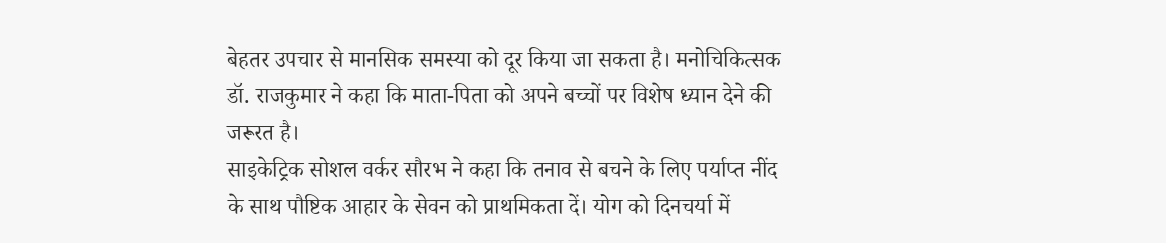बेहतर उपचार से मानसिक समस्या को दूर किया जा सकता है। मनोचिकित्सक डॉ. राजकुमार ने कहा कि माता-पिता को अपने बच्चों पर विशेष ध्यान देने की जरूरत है।
साइकेट्रिक सोशल वर्कर सौरभ ने कहा कि तनाव से बचने के लिए पर्याप्त नींद के साथ पौष्टिक आहार के सेवन को प्राथमिकता दें। योग को दिनचर्या में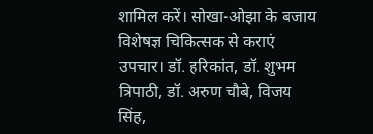शामिल करें। सोखा-ओझा के बजाय विशेषज्ञ चिकित्सक से कराएं उपचार। डॉ. हरिकांत, डॉ. शुभम त्रिपाठी, डॉ. अरुण चौबे, विजय सिंह,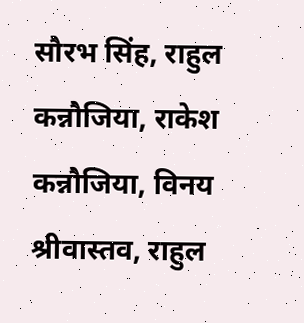सौरभ सिंह, राहुल कन्नौजिया, राकेश कन्नौजिया, विनय श्रीवास्तव, राहुल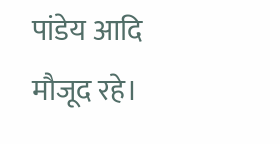पांडेय आदि मौजूद रहे।